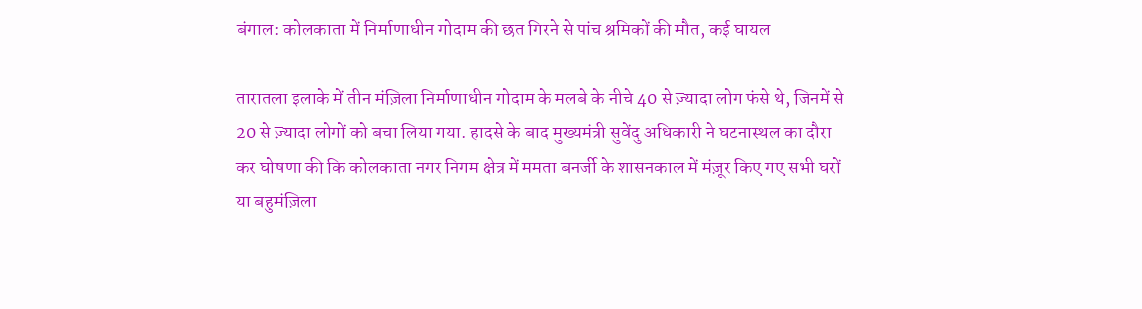बंगाल: कोलकाता में निर्माणाधीन गोदाम की छत गिरने से पांच श्रमिकों की मौत, कई घायल

तारातला इलाके में तीन मंज़िला निर्माणाधीन गोदाम के मलबे के नीचे 40 से ज़्यादा लोग फंसे थे, जिनमें से 20 से ज़्यादा लोगों को बचा लिया गया. हादसे के बाद मुख्यमंत्री सुवेंदु अधिकारी ने घटनास्थल का दौरा कर घोषणा की कि कोलकाता नगर निगम क्षेत्र में ममता बनर्जी के शासनकाल में मंज़ूर किए गए सभी घरों या बहुमंज़िला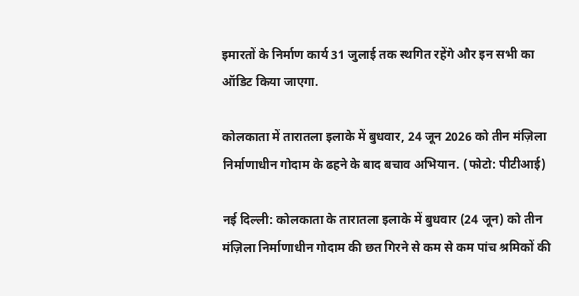इमारतों के निर्माण कार्य 31 जुलाई तक स्थगित रहेंगे और इन सभी का ऑडिट किया जाएगा.

कोलकाता में तारातला इलाके में बुधवार, 24 जून 2026 को तीन मंज़िला निर्माणाधीन गोदाम के ढहने के बाद बचाव अभियान. (फोटो: पीटीआई)

नई दिल्ली: कोलकाता के तारातला इलाके में बुधवार (24 जून) को तीन मंज़िला निर्माणाधीन गोदाम की छत गिरने से कम से कम पांच श्रमिकों की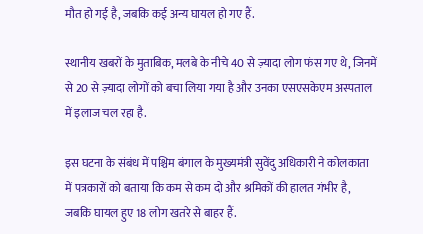मौत हो गई है, जबकि कई अन्य घायल हो गए हैं.

स्थानीय खबरों के मुताबिक, मलबे के नीचे 40 से ज़्यादा लोग फंस गए थे, जिनमें से 20 से ज़्यादा लोगों को बचा लिया गया है और उनका एसएसकेएम अस्पताल में इलाज चल रहा है.

इस घटना के संबंध में पश्चिम बंगाल के मुख्यमंत्री सुवेंदु अधिकारी ने कोलकाता में पत्रकारों को बताया कि कम से कम दो और श्रमिकों की हालत गंभीर है, जबकि घायल हुए 18 लोग खतरे से बाहर हैं.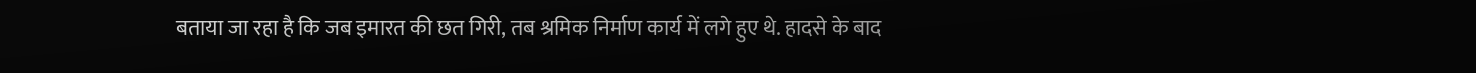बताया जा रहा है कि जब इमारत की छत गिरी, तब श्रमिक निर्माण कार्य में लगे हुए थे. हादसे के बाद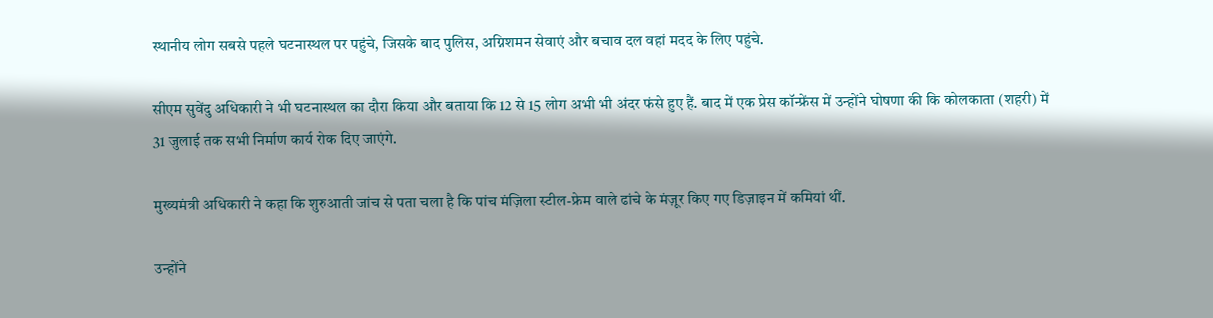स्थानीय लोग सबसे पहले घटनास्थल पर पहुंचे, जिसके बाद पुलिस, अग्निशमन सेवाएं और बचाव दल वहां मदद के लिए पहुंचे.

सीएम सुवेंदु अधिकारी ने भी घटनास्थल का दौरा किया और बताया कि 12 से 15 लोग अभी भी अंदर फंसे हुए हैं. बाद में एक प्रेस कॉन्फ्रेंस में उन्होंने घोषणा की कि कोलकाता (शहरी) में 31 जुलाई तक सभी निर्माण कार्य रोक दिए जाएंगे.

मुख्यमंत्री अधिकारी ने कहा कि शुरुआती जांच से पता चला है कि पांच मंज़िला स्टील-फ्रेम वाले ढांचे के मंज़ूर किए गए डिज़ाइन में कमियां थीं.

उन्होंने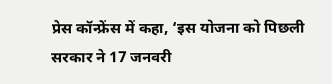प्रेस कॉन्फ्रेंस में कहा, ‘इस योजना को पिछली सरकार ने 17 जनवरी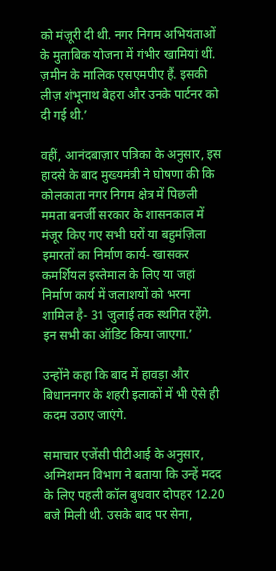को मंज़ूरी दी थी. नगर निगम अभियंताओं के मुताबिक योजना में गंभीर खामियां थीं. ज़मीन के मालिक एसएमपीए हैं. इसकी लीज़ शंभूनाथ बेहरा और उनके पार्टनर को दी गई थी.’

वहीं, आनंदबाज़ार पत्रिका के अनुसार, इस हादसे के बाद मुख्यमंत्री ने घोषणा की कि कोलकाता नगर निगम क्षेत्र में पिछली ममता बनर्जी सरकार के शासनकाल में मंजूर किए गए सभी घरों या बहुमंज़िला इमारतों का निर्माण कार्य- खासकर कमर्शियल इस्तेमाल के लिए या जहां निर्माण कार्य में जलाशयों को भरना शामिल है- 31 जुलाई तक स्थगित रहेंगे. इन सभी का ऑडिट किया जाएगा.’

उन्होंने कहा कि बाद में हावड़ा और बिधाननगर के शहरी इलाकों में भी ऐसे ही कदम उठाए जाएंगे.

समाचार एजेंसी पीटीआई के अनुसार, अग्निशमन विभाग ने बताया कि उन्हें मदद के लिए पहली कॉल बुधवार दोपहर 12.20 बजे मिली थी. उसके बाद पर सेना,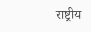राष्ट्रीय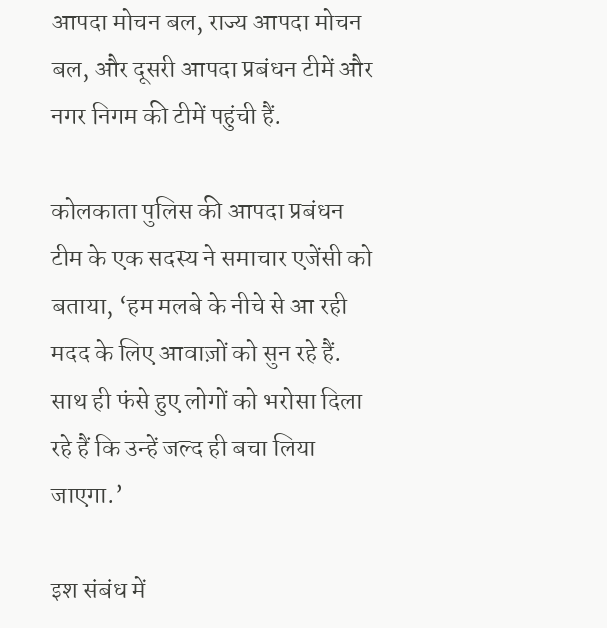आपदा मोचन बल, राज्य आपदा मोचन बल, और दूसरी आपदा प्रबंधन टीमें और नगर निगम की टीमें पहुंची हैं.

कोलकाता पुलिस की आपदा प्रबंधन टीम के एक सदस्य ने समाचार एजेंसी को बताया, ‘हम मलबे के नीचे से आ रही मदद के लिए आवाज़ों को सुन रहे हैं. साथ ही फंसे हुए लोगों को भरोसा दिला रहे हैं कि उन्हें जल्द ही बचा लिया जाएगा.’

इश संबंध में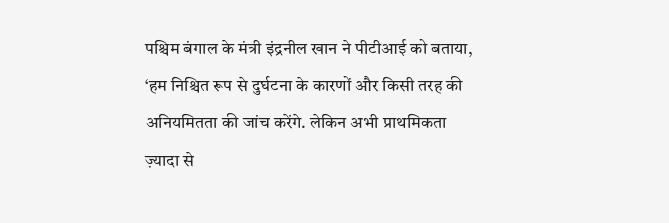पश्चिम बंगाल के मंत्री इंद्रनील खान ने पीटीआई को बताया, ‘हम निश्चित रूप से दुर्घटना के कारणों और किसी तरह की अनियमितता की जांच करेंगे. लेकिन अभी प्राथमिकता ज़्यादा से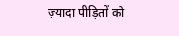ज़्यादा पीड़ितों को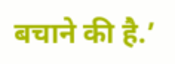बचाने की है.’